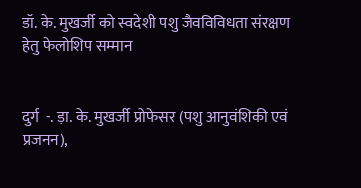डॉ. के. मुखर्जी को स्वदेशी पशु जैवविविधता संरक्षण हेतु फेलोशिप सम्मान


दुर्ग  -. ड़ा. के. मुखर्जी प्रोफेसर (पशु आनुवंशिकी एवं प्रजनन),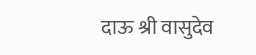दाऊ श्री वासुदेव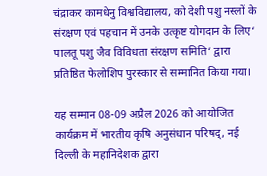चंद्राकर कामधेनु विश्वविद्यालय, को देशी पशु नस्लों के संरक्षण एवं पहचान में उनके उत्कृष्ट योगदान के लिए‘ पालतू पशु जैव विविधता संरक्षण समिति‘ द्वारा प्रतिष्ठित फेलोशिप पुरस्कार से सम्मानित किया गया।

यह सम्मान 08-09 अप्रैल 2026 को आयोजित कार्यक्रम में भारतीय कृषि अनुसंधान परिषद्, नई दिल्ली के महानिदेशक द्वारा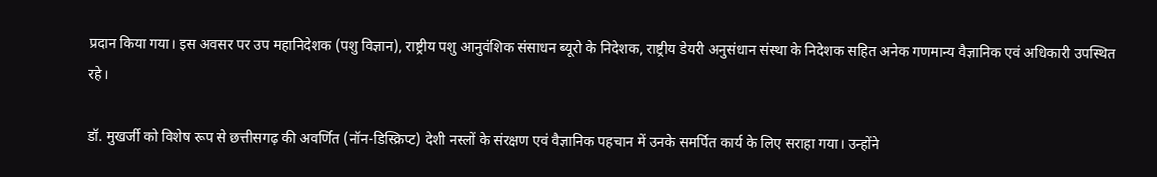प्रदान किया गया। इस अवसर पर उप महानिदेशक (पशु विज्ञान), राष्ट्रीय पशु आनुवंशिक संसाधन ब्यूरो के निदेशक, राष्ट्रीय डेयरी अनुसंधान संस्था के निदेशक सहित अनेक गणमान्य वैज्ञानिक एवं अधिकारी उपस्थित रहे।

डॉ. मुखर्जी को विशेष रूप से छत्तीसगढ़ की अवर्णित (नॉन-डिस्क्रिप्ट) देशी नस्लों के संरक्षण एवं वैज्ञानिक पहचान में उनके समर्पित कार्य के लिए सराहा गया। उन्होंने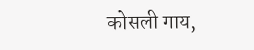कोसली गाय,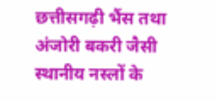छत्तीसगढ़ी भैंस तथा अंजोरी बकरी जैसी स्थानीय नस्लों के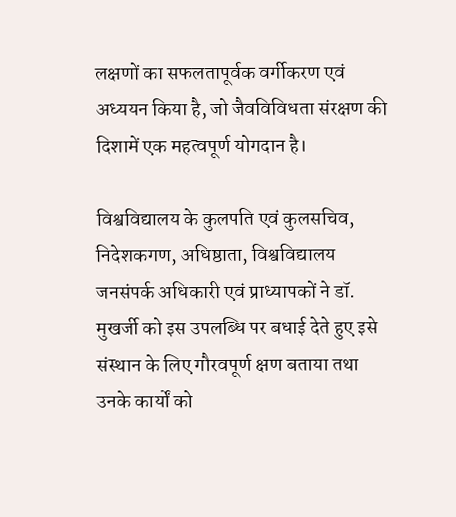लक्षणों का सफलतापूर्वक वर्गीकरण एवं अध्ययन किया है, जो जैवविविधता संरक्षण की दिशामें एक महत्वपूर्ण योगदान है।

विश्वविद्यालय के कुलपति एवं कुलसचिव, निदेशकगण, अधिष्ठाता, विश्वविद्यालय जनसंपर्क अधिकारी एवं प्राध्यापकों ने डॉ. मुखर्जी को इस उपलब्धि पर बधाई देते हुए इसे संस्थान के लिए गौरवपूर्ण क्षण बताया तथा उनके कार्यों को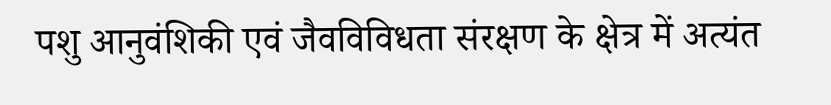पशु आनुवंशिकी एवं जैवविविधता संरक्षण के क्षेत्र में अत्यंत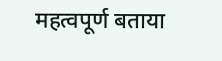महत्वपूर्ण बताया